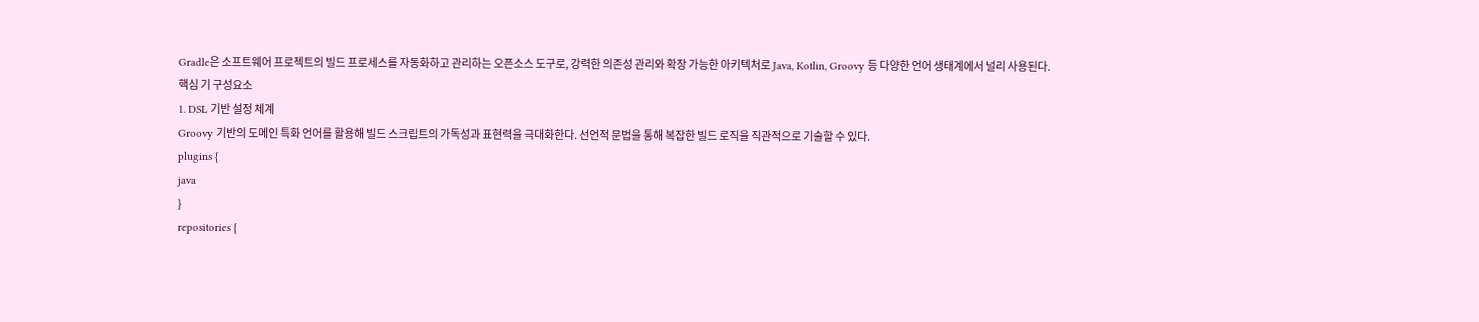Gradle은 소프트웨어 프로젝트의 빌드 프로세스를 자동화하고 관리하는 오픈소스 도구로, 강력한 의존성 관리와 확장 가능한 아키텍처로 Java, Kotlin, Groovy 등 다양한 언어 생태계에서 널리 사용된다.
핵심 기 구성요소
1. DSL 기반 설정 체계
Groovy 기반의 도메인 특화 언어를 활용해 빌드 스크립트의 가독성과 표현력을 극대화한다. 선언적 문법을 통해 복잡한 빌드 로직을 직관적으로 기술할 수 있다.
plugins {
java
}
repositories {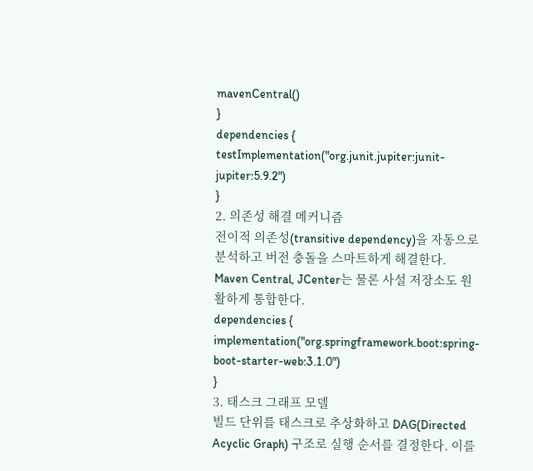mavenCentral()
}
dependencies {
testImplementation("org.junit.jupiter:junit-jupiter:5.9.2")
}
2. 의존성 해결 메커니즘
전이적 의존성(transitive dependency)을 자동으로 분석하고 버전 충돌을 스마트하게 해결한다. Maven Central, JCenter는 물론 사설 저장소도 원활하게 통합한다.
dependencies {
implementation("org.springframework.boot:spring-boot-starter-web:3.1.0")
}
3. 태스크 그래프 모델
빌드 단위를 태스크로 추상화하고 DAG(Directed Acyclic Graph) 구조로 실행 순서를 결정한다. 이를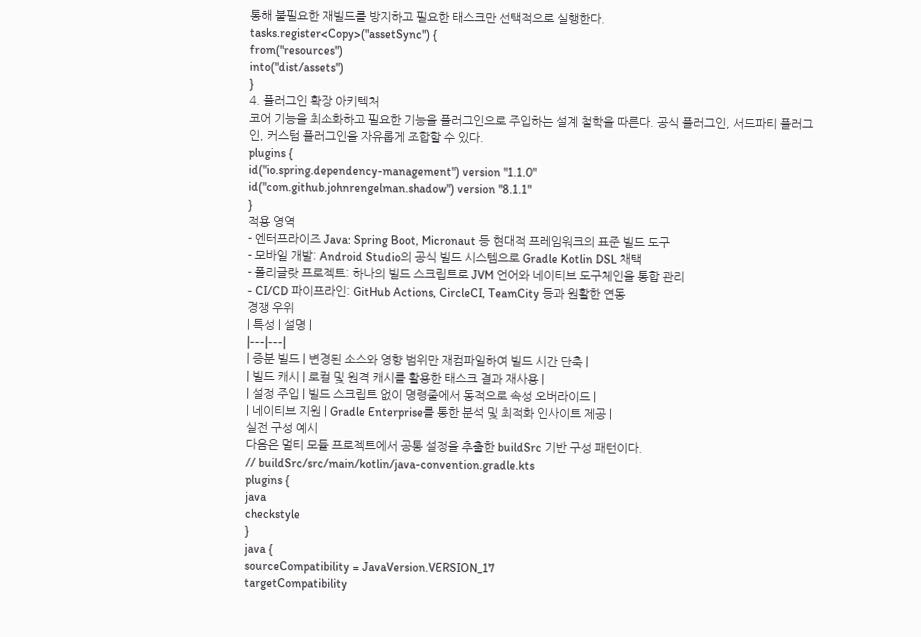통해 불필요한 재빌드를 방지하고 필요한 태스크만 선택적으로 실행한다.
tasks.register<Copy>("assetSync") {
from("resources")
into("dist/assets")
}
4. 플러그인 확장 아키텍처
코어 기능을 최소화하고 필요한 기능을 플러그인으로 주입하는 설계 철학을 따른다. 공식 플러그인, 서드파티 플러그인, 커스텀 플러그인을 자유롭게 조합할 수 있다.
plugins {
id("io.spring.dependency-management") version "1.1.0"
id("com.github.johnrengelman.shadow") version "8.1.1"
}
적용 영역
- 엔터프라이즈 Java: Spring Boot, Micronaut 등 현대적 프레임워크의 표준 빌드 도구
- 모바일 개발: Android Studio의 공식 빌드 시스템으로 Gradle Kotlin DSL 채택
- 폴리글랏 프로젝트: 하나의 빌드 스크립트로 JVM 언어와 네이티브 도구체인을 통합 관리
- CI/CD 파이프라인: GitHub Actions, CircleCI, TeamCity 등과 원활한 연동
경쟁 우위
| 특성 | 설명 |
|---|---|
| 증분 빌드 | 변경된 소스와 영향 범위만 재컴파일하여 빌드 시간 단축 |
| 빌드 캐시 | 로컬 및 원격 캐시를 활용한 태스크 결과 재사용 |
| 설정 주입 | 빌드 스크립트 없이 명령줄에서 동적으로 속성 오버라이드 |
| 네이티브 지원 | Gradle Enterprise를 통한 분석 및 최적화 인사이트 제공 |
실전 구성 예시
다음은 멀티 모듈 프로젝트에서 공통 설정을 추출한 buildSrc 기반 구성 패턴이다.
// buildSrc/src/main/kotlin/java-convention.gradle.kts
plugins {
java
checkstyle
}
java {
sourceCompatibility = JavaVersion.VERSION_17
targetCompatibility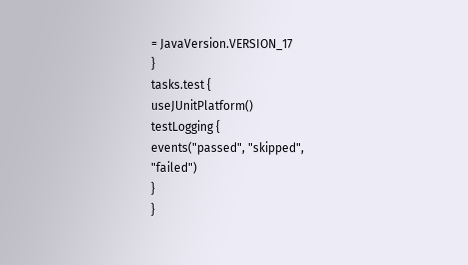= JavaVersion.VERSION_17
}
tasks.test {
useJUnitPlatform()
testLogging {
events("passed", "skipped", "failed")
}
}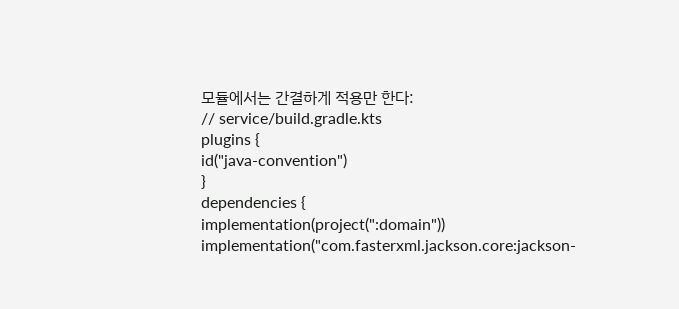모듈에서는 간결하게 적용만 한다:
// service/build.gradle.kts
plugins {
id("java-convention")
}
dependencies {
implementation(project(":domain"))
implementation("com.fasterxml.jackson.core:jackson-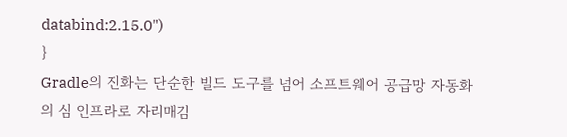databind:2.15.0")
}
Gradle의 진화는 단순한 빌드 도구를 넘어 소프트웨어 공급망 자동화의 심 인프라로 자리매김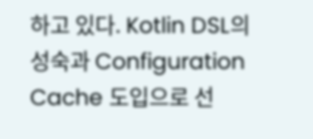하고 있다. Kotlin DSL의 성숙과 Configuration Cache 도입으로 선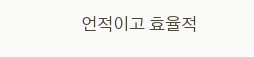언적이고 효율적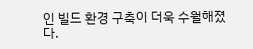인 빌드 환경 구축이 더욱 수월해졌다.